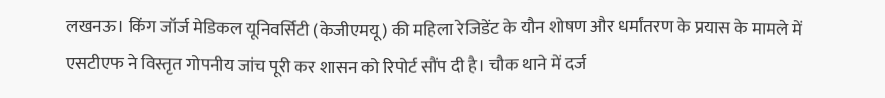लखनऊ। किंग जॉर्ज मेडिकल यूनिवर्सिटी (केजीएमयू) की महिला रेजिडेंट के यौन शोषण और धर्मांतरण के प्रयास के मामले में एसटीएफ ने विस्तृत गोपनीय जांच पूरी कर शासन को रिपोर्ट सौंप दी है। चौक थाने में दर्ज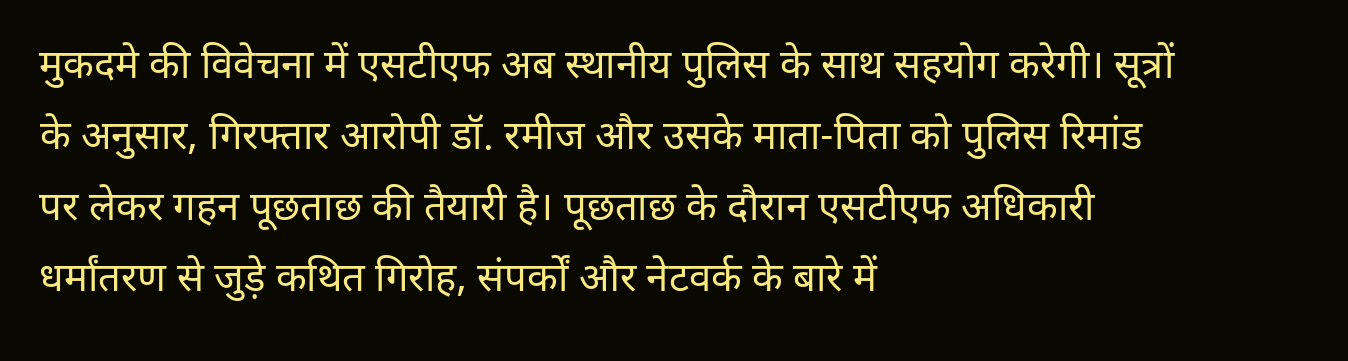मुकदमे की विवेचना में एसटीएफ अब स्थानीय पुलिस के साथ सहयोग करेगी। सूत्रों के अनुसार, गिरफ्तार आरोपी डॉ. रमीज और उसके माता-पिता को पुलिस रिमांड पर लेकर गहन पूछताछ की तैयारी है। पूछताछ के दौरान एसटीएफ अधिकारी धर्मांतरण से जुड़े कथित गिरोह, संपर्कों और नेटवर्क के बारे में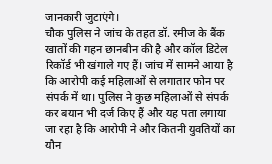जानकारी जुटाएंगे।
चौक पुलिस ने जांच के तहत डॉ. रमीज के बैंक खातों की गहन छानबीन की है और कॉल डिटेल रिकॉर्ड भी खंगाले गए हैं। जांच में सामने आया है कि आरोपी कई महिलाओं से लगातार फोन पर संपर्क में था। पुलिस ने कुछ महिलाओं से संपर्क कर बयान भी दर्ज किए हैं और यह पता लगाया जा रहा है कि आरोपी ने और कितनी युवतियों का यौन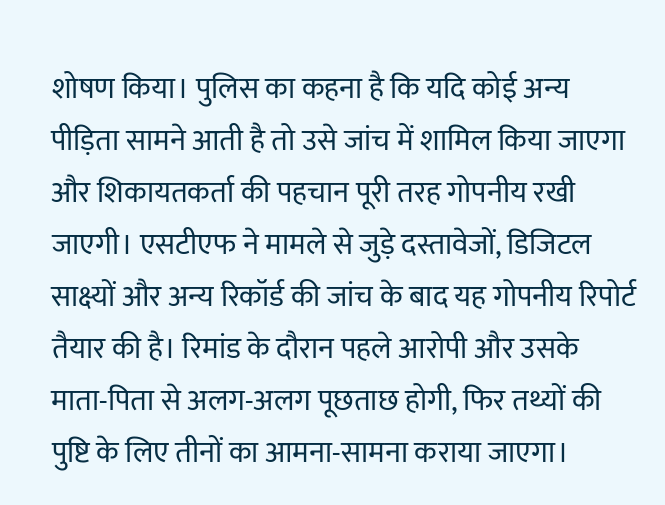शोषण किया। पुलिस का कहना है कि यदि कोई अन्य पीड़िता सामने आती है तो उसे जांच में शामिल किया जाएगा और शिकायतकर्ता की पहचान पूरी तरह गोपनीय रखी जाएगी। एसटीएफ ने मामले से जुड़े दस्तावेजों, डिजिटल साक्ष्यों और अन्य रिकॉर्ड की जांच के बाद यह गोपनीय रिपोर्ट तैयार की है। रिमांड के दौरान पहले आरोपी और उसके माता-पिता से अलग-अलग पूछताछ होगी, फिर तथ्यों की पुष्टि के लिए तीनों का आमना-सामना कराया जाएगा।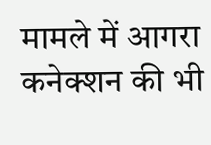मामले में आगरा कनेक्शन की भी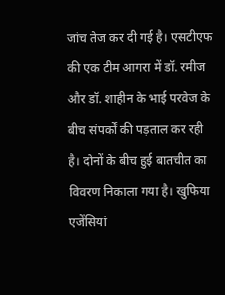जांच तेज कर दी गई है। एसटीएफ की एक टीम आगरा में डॉ. रमीज और डॉ. शाहीन के भाई परवेज के बीच संपर्कों की पड़ताल कर रही है। दोनों के बीच हुई बातचीत का विवरण निकाला गया है। खुफिया एजेंसियां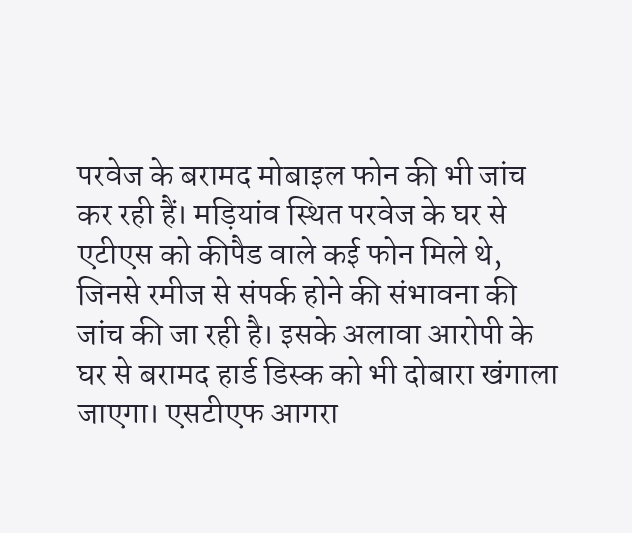परवेज के बरामद मोबाइल फोन की भी जांच कर रही हैं। मड़ियांव स्थित परवेज के घर से एटीएस को कीपैड वाले कई फोन मिले थे, जिनसे रमीज से संपर्क होने की संभावना की जांच की जा रही है। इसके अलावा आरोपी के घर से बरामद हार्ड डिस्क को भी दोबारा खंगाला जाएगा। एसटीएफ आगरा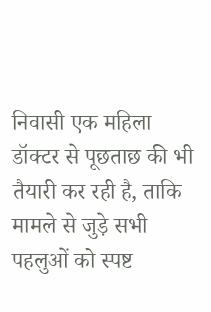निवासी एक महिला डॉक्टर से पूछताछ की भी तैयारी कर रही है, ताकि मामले से जुड़े सभी पहलुओं को स्पष्ट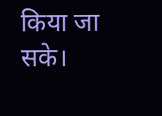किया जा सके।